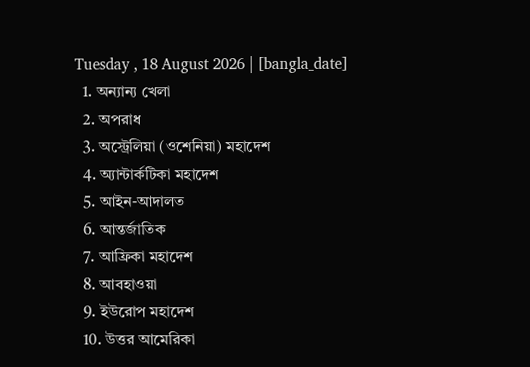Tuesday , 18 August 2026 | [bangla_date]
  1. অন্যান্য খেলা
  2. অপরাধ
  3. অস্ট্রেলিয়া (ওশেনিয়া) মহাদেশ
  4. অ্যান্টার্কটিকা মহাদেশ
  5. আইন-আদালত
  6. আন্তর্জাতিক
  7. আফ্রিকা মহাদেশ
  8. আবহাওয়া
  9. ইউরোপ মহাদেশ
  10. উত্তর আমেরিকা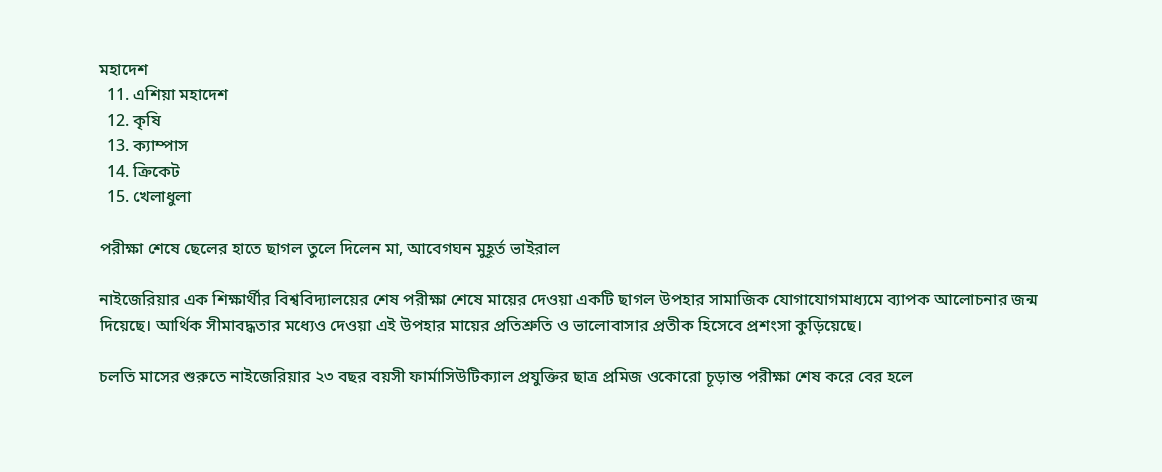মহাদেশ
  11. এশিয়া মহাদেশ
  12. কৃষি
  13. ক্যাম্পাস
  14. ক্রিকেট
  15. খেলাধুলা

পরীক্ষা শেষে ছেলের হাতে ছাগল তুলে দিলেন মা, আবেগঘন মুহূর্ত ভাইরাল

নাইজেরিয়ার এক শিক্ষার্থীর বিশ্ববিদ্যালয়ের শেষ পরীক্ষা শেষে মায়ের দেওয়া একটি ছাগল উপহার সামাজিক যোগাযোগমাধ্যমে ব্যাপক আলোচনার জন্ম দিয়েছে। আর্থিক সীমাবদ্ধতার মধ্যেও দেওয়া এই উপহার মায়ের প্রতিশ্রুতি ও ভালোবাসার প্রতীক হিসেবে প্রশংসা কুড়িয়েছে।

চলতি মাসের শুরুতে নাইজেরিয়ার ২৩ বছর বয়সী ফার্মাসিউটিক্যাল প্রযুক্তির ছাত্র প্রমিজ ওকোরো চূড়ান্ত পরীক্ষা শেষ করে বের হলে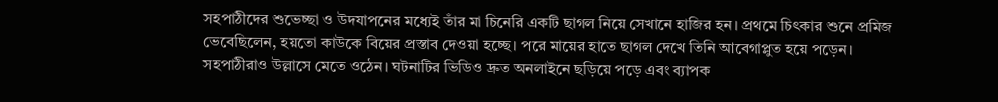সহপাঠীদের শুভেচ্ছা ও উদযাপনের মধ্যেই তাঁর মা চিনেরি একটি ছাগল নিয়ে সেখানে হাজির হন। প্রথমে চিৎকার শুনে প্রমিজ ভেবেছিলেন, হয়তো কাউকে বিয়ের প্রস্তাব দেওয়া হচ্ছে। পরে মায়ের হাতে ছাগল দেখে তিনি আবেগাপ্লুত হয়ে পড়েন। সহপাঠীরাও উল্লাসে মেতে ওঠেন। ঘটনাটির ভিডিও দ্রুত অনলাইনে ছড়িয়ে পড়ে এবং ব্যাপক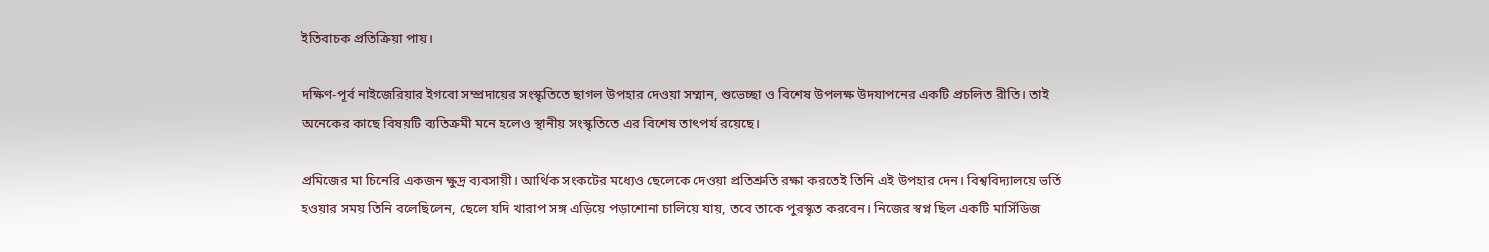ইতিবাচক প্রতিক্রিয়া পায়।

দক্ষিণ-পূর্ব নাইজেরিয়ার ইগবো সম্প্রদায়ের সংস্কৃতিতে ছাগল উপহার দেওয়া সম্মান, শুভেচ্ছা ও বিশেষ উপলক্ষ উদযাপনের একটি প্রচলিত রীতি। তাই অনেকের কাছে বিষয়টি ব্যতিক্রমী মনে হলেও স্থানীয় সংস্কৃতিতে এর বিশেষ তাৎপর্য রয়েছে।

প্রমিজের মা চিনেরি একজন ক্ষুদ্র ব্যবসায়ী। আর্থিক সংকটের মধ্যেও ছেলেকে দেওয়া প্রতিশ্রুতি রক্ষা করতেই তিনি এই উপহার দেন। বিশ্ববিদ্যালয়ে ভর্তি হওয়ার সময় তিনি বলেছিলেন, ছেলে যদি খারাপ সঙ্গ এড়িয়ে পড়াশোনা চালিয়ে যায়, তবে তাকে পুরস্কৃত করবেন। নিজের স্বপ্ন ছিল একটি মার্সিডিজ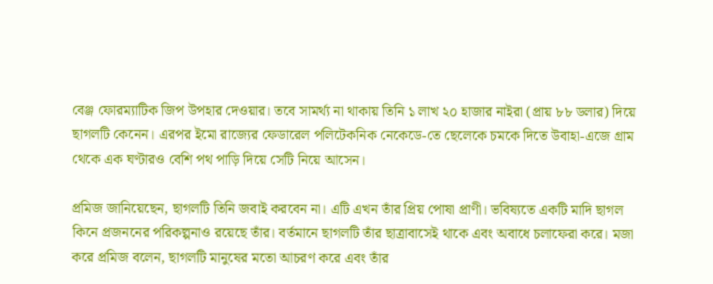বেঞ্জ ফোরম্যাটিক জিপ উপহার দেওয়ার। তবে সামর্থ্য না থাকায় তিনি ১ লাখ ২০ হাজার নাইরা (প্রায় ৮৮ ডলার) দিয়ে ছাগলটি কেনেন। এরপর ইমো রাজ্যের ফেডারেল পলিটেকনিক নেকেডে-তে ছেলেকে চমকে দিতে উবাহা-এজে গ্রাম থেকে এক ঘণ্টারও বেশি পথ পাড়ি দিয়ে সেটি নিয়ে আসেন।

প্রমিজ জানিয়েছেন, ছাগলটি তিনি জবাই করবেন না। এটি এখন তাঁর প্রিয় পোষা প্রাণী। ভবিষ্যতে একটি মাদি ছাগল কিনে প্রজননের পরিকল্পনাও রয়েছে তাঁর। বর্তমানে ছাগলটি তাঁর ছাত্রাবাসেই থাকে এবং অবাধে চলাফেরা করে। মজা করে প্রমিজ বলেন, ছাগলটি মানুষের মতো আচরণ করে এবং তাঁর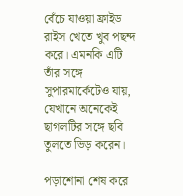বেঁচে যাওয়া ফ্রাইড রাইস খেতে খুব পছন্দ করে। এমনকি এটি তাঁর সঙ্গে সুপারমার্কেটেও যায়, যেখানে অনেকেই ছাগলটির সঙ্গে ছবি তুলতে ভিড় করেন।

পড়াশোনা শেষ করে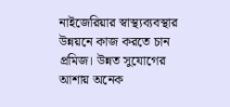নাইজেরিয়ার স্বাস্থ্যব্যবস্থার উন্নয়নে কাজ করতে চান প্রমিজ। উন্নত সুযোগের আশায় অনেক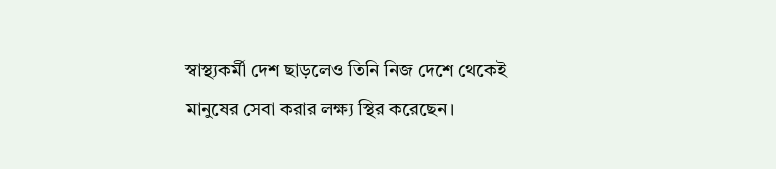স্বাস্থ্যকর্মী দেশ ছাড়লেও তিনি নিজ দেশে থেকেই মানুষের সেবা করার লক্ষ্য স্থির করেছেন।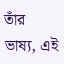তাঁর ভাষ্য, এই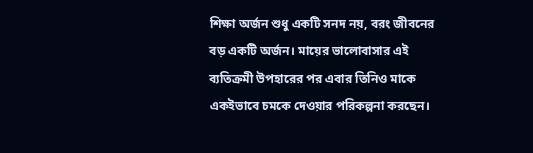শিক্ষা অর্জন শুধু একটি সনদ নয়, বরং জীবনের বড় একটি অর্জন। মায়ের ভালোবাসার এই ব্যতিক্রমী উপহারের পর এবার তিনিও মাকে একইভাবে চমকে দেওয়ার পরিকল্পনা করছেন।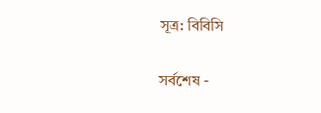সূত্র: বিবিসি

সর্বশেষ -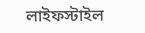লাইফস্টাইল